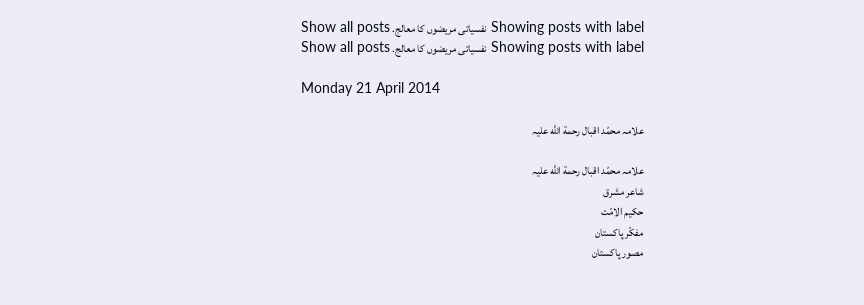Showing posts with label نفسیاتی مریضوں کا معالج. Show all posts
Showing posts with label نفسیاتی مریضوں کا معالج. Show all posts

Monday 21 April 2014

علامہ محمّد اقبال رحمة الله علیہ

علامہ محمّد اقبال رحمة الله علیہ
شاعر مشرق
حکیم الامّت
مفکّر پاکستان
مصور پاکستان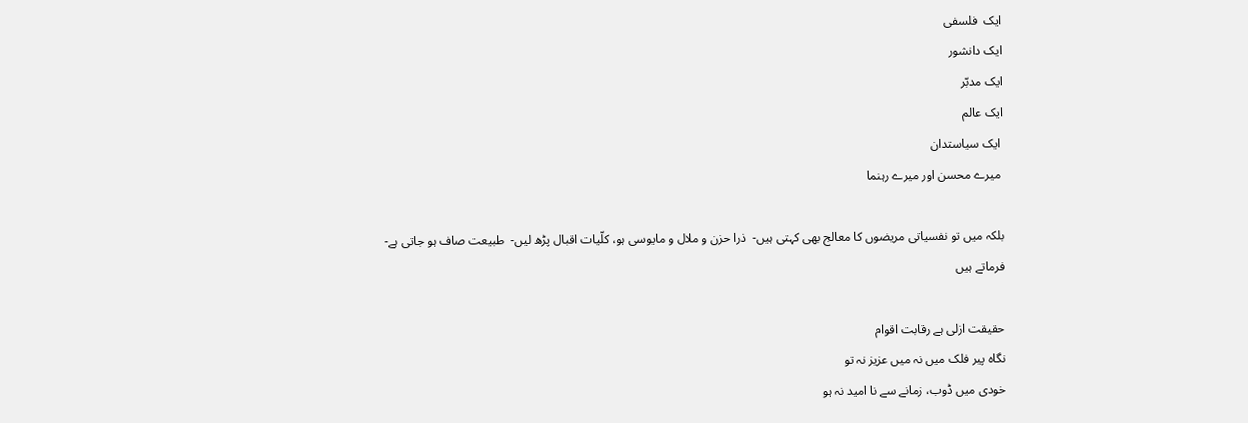ایک  فلسفی
ایک دانشور
ایک مدبّر
ایک عالم
 ایک سیاستدان
 میرے محسن اور میرے رہنما

بلکہ میں تو نفسیاتی مریضوں کا معالج بھی کہتی ہیں-  ذرا حزن و ملال و مایوسی ہو، کلّیات اقبال پڑھ لیں-  طبیعت صاف ہو جاتی ہے-
فرماتے ہیں

حقیقت ازلی ہے رقابت اقوام
نگاہ پیر فلک میں نہ میں عزیز نہ تو
خودی میں ڈوب، زمانے سے نا امید نہ ہو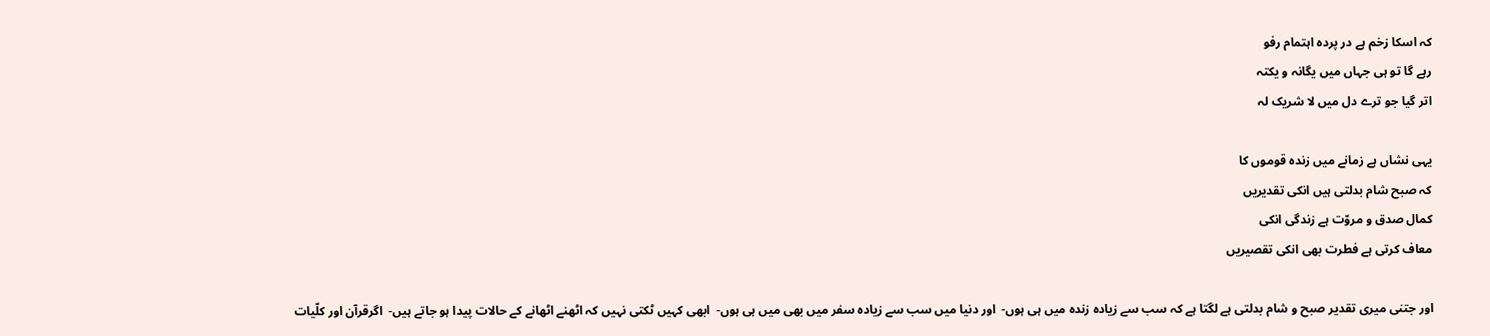کہ اسکا زخم ہے در پردہ اہتمام رفو
رہے گا تو ہی جہاں میں یگانہ و یکتہ
اتر گیا جو ترے دل میں لا شریک لہ

یہی نشاں ہے زمانے میں زندہ قوموں کا
کہ صبح شام بدلتی ہیں انکی تقدیریں
کمال صدق و مروّت ہے زندگی انکی
معاف کرتی ہے فطرت بھی انکی تقصیریں

اور جتنی میری تقدیر صبح و شام بدلتی ہے لگتا ہے کہ سب سے زیادہ زندہ میں ہی ہوں-  اور دنیا میں سب سے زیادہ سفر میں بھی میں ہی ہوں-  ابھی کہیں ٹکتی نہیں کہ اٹھنے اٹھانے کے حالات پیدا ہو جاتے ہیں-  اگرقرآن اور کلّیات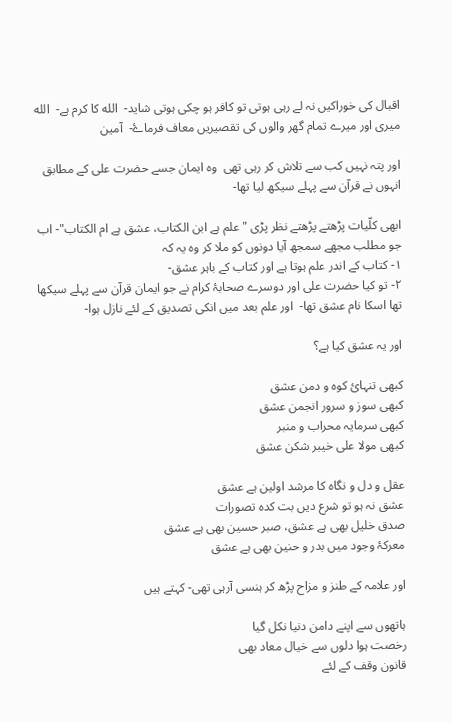اقبال کی خوراکیں نہ لے رہی ہوتی تو کافر ہو چکی ہوتی شاید-  الله کا کرم ہے-  الله میری اور میرے تمام گھر والوں کی تقصیریں معاف فرماۓ-  آمین

اور پتہ نہیں کب سے تلاش کر رہی تھی  وہ ایمان جسے حضرت علی کے مطابق انہوں نے قرآن سے پہلے سیکھ لیا تھا-

ابھی کلّیات پڑھتے پڑھتے نظر پڑی "علم ہے ابن الکتاب، عشق ہے ام الکتاب"- اب
جو مطلب مجھے سمجھ آیا دونوں کو ملا کر وہ یہ کہ
١- کتاب کے اندر علم ہوتا ہے اور کتاب کے باہر عشق-
٢- تو کیا حضرت علی اور دوسرے صحابۂ کرام نے جو ایمان قرآن سے پہلے سیکھا تھا اسکا نام عشق تھا-  اور علم بعد میں انکی تصدیق کے لئے نازل ہوا-

اور یہ عشق کیا ہے؟

کبھی تنہائ کوہ و دمن عشق
کبھی سوز و سرور انجمن عشق
کبھی سرمایہ محراب و منبر
کبھی مولا علی خیبر شکن عشق

عقل و دل و نگاہ کا مرشد اولین ہے عشق
عشق نہ ہو تو شرع دیں بت کدہ تصورات
صدق خلیل بھی ہے عشق، صبر حسین بھی ہے عشق
معرکۂ وجود میں بدر و حنین بھی ہے عشق

اور علامہ کے طنز و مزاح پڑھ کر ہنسی آرہی تھی- کہتے ہیں

ہاتھوں سے اپنے دامن دنیا نکل گیا
رخصت ہوا دلوں سے خیال معاد بھی
قانون وقف کے لئے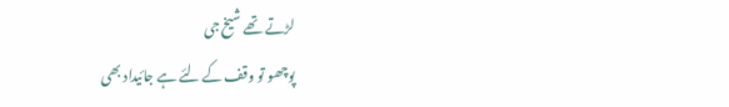لڑتے تھے شیخ جی
پوچھو تو وقف کے لئے ہے جائیداد بھی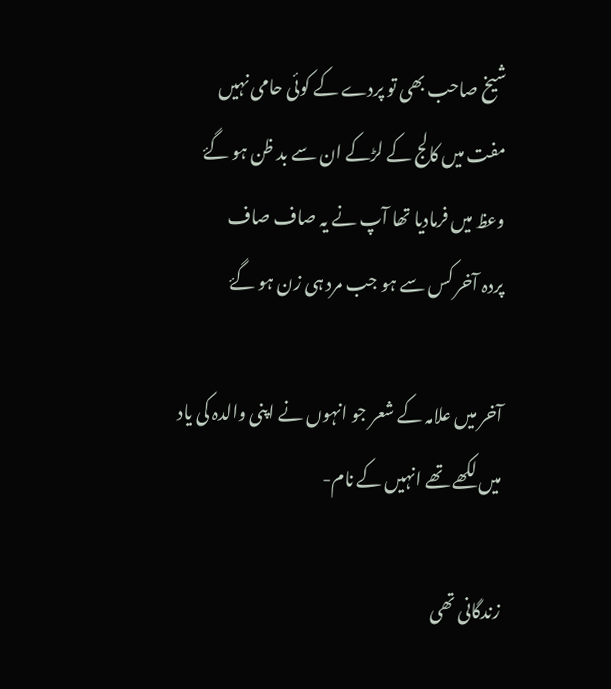شیخ صاحب بھی تو پردے کے کوئی حامی نہیں
مفت میں کالج کے لڑکے ان سے بد ظن ہو گۓ
وعظ میں فرمادیا تھا آپ نے یہ صاف صاف
پردہ آخر کس سے ہو جب مرد ہی زن ہو گۓ

آخر میں علامہ کے شعر جو انہوں نے اپنی والدہ کی یاد میں لکھے تھے انہیں کے نام-

زندگانی تھی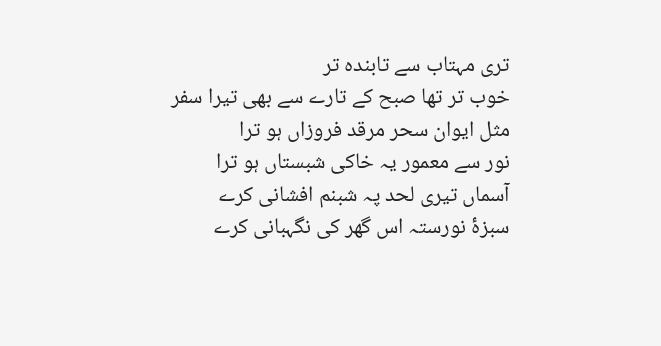تری مہتاب سے تابندہ تر
خوب تر تھا صبح کے تارے سے بھی تیرا سفر
مثل ایوان سحر مرقد فروزاں ہو ترا
نور سے معمور یہ خاکی شبستاں ہو ترا
آسماں تیری لحد پہ شبنم افشانی کرے
سبزۂ نورستہ اس گھر کی نگہبانی کرے